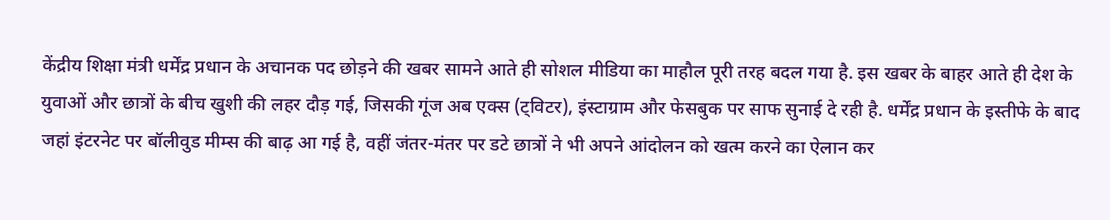केंद्रीय शिक्षा मंत्री धर्मेंद्र प्रधान के अचानक पद छोड़ने की खबर सामने आते ही सोशल मीडिया का माहौल पूरी तरह बदल गया है. इस खबर के बाहर आते ही देश के युवाओं और छात्रों के बीच खुशी की लहर दौड़ गई, जिसकी गूंज अब एक्स (ट्विटर), इंस्टाग्राम और फेसबुक पर साफ सुनाई दे रही है. धर्मेंद्र प्रधान के इस्तीफे के बाद जहां इंटरनेट पर बॉलीवुड मीम्स की बाढ़ आ गई है, वहीं जंतर-मंतर पर डटे छात्रों ने भी अपने आंदोलन को खत्म करने का ऐलान कर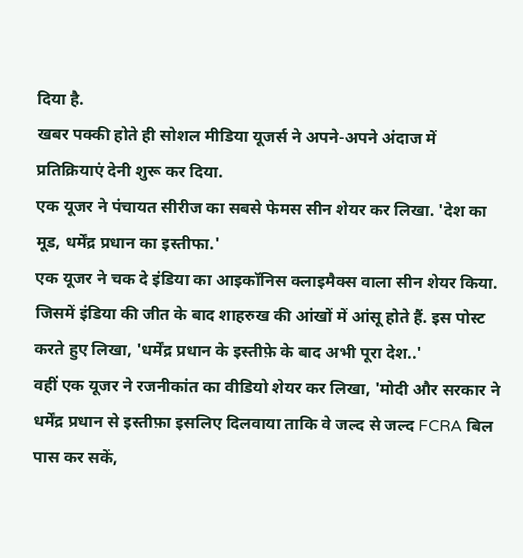दिया है.
खबर पक्की होते ही सोशल मीडिया यूजर्स ने अपने-अपने अंदाज में प्रतिक्रियाएं देनी शुरू कर दिया.
एक यूजर ने पंचायत सीरीज का सबसे फेमस सीन शेयर कर लिखा. 'देश का मूड, धर्मेंद्र प्रधान का इस्तीफा.'
एक यूजर ने चक दे इंडिया का आइकॉनिस क्लाइमैक्स वाला सीन शेयर किया. जिसमें इंडिया की जीत के बाद शाहरुख की आंखों में आंसू होते हैं. इस पोस्ट करते हुए लिखा, 'धर्मेंद्र प्रधान के इस्तीफ़े के बाद अभी पूरा देश..'
वहीं एक यूजर ने रजनीकांत का वीडियो शेयर कर लिखा, 'मोदी और सरकार ने धर्मेंद्र प्रधान से इस्तीफ़ा इसलिए दिलवाया ताकि वे जल्द से जल्द FCRA बिल पास कर सकें,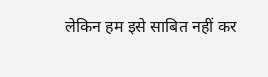लेकिन हम इसे साबित नहीं कर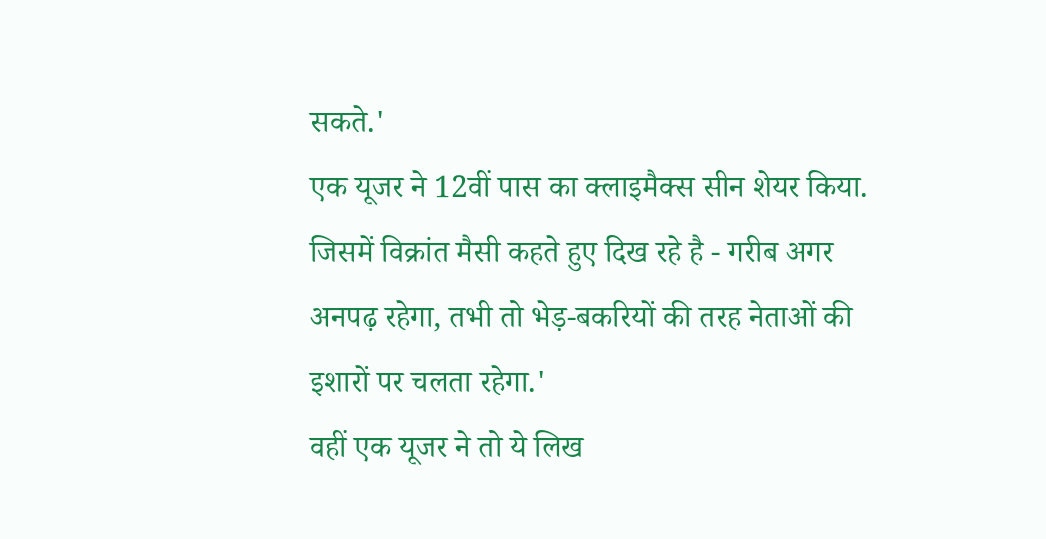सकते.'
एक यूजर ने 12वीं पास का क्लाइमैक्स सीन शेयर किया. जिसमें विक्रांत मैसी कहते हुए दिख रहे है - गरीब अगर अनपढ़ रहेगा, तभी तो भेड़-बकरियों की तरह नेताओं की इशारों पर चलता रहेगा.'
वहीं एक यूजर ने तो ये लिख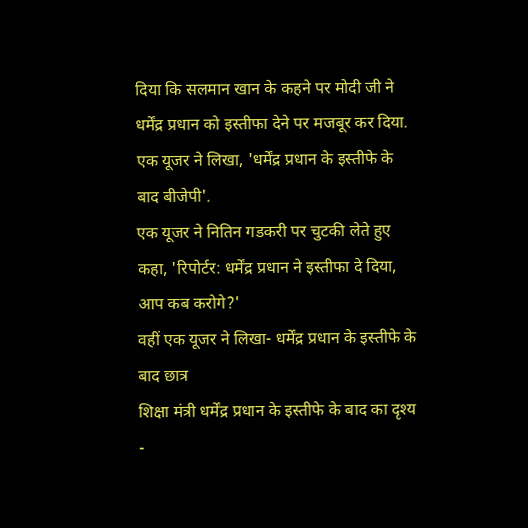दिया कि सलमान खान के कहने पर मोदी जी ने धर्मेंद्र प्रधान को इस्तीफा देने पर मजबूर कर दिया.
एक यूजर ने लिखा, 'धर्मेंद्र प्रधान के इस्तीफे के बाद बीजेपी'.
एक यूजर ने नितिन गडकरी पर चुटकी लेते हुए कहा, 'रिपोर्टर: धर्मेंद्र प्रधान ने इस्तीफा दे दिया, आप कब करोगे?'
वहीं एक यूजर ने लिखा- धर्मेंद्र प्रधान के इस्तीफे के बाद छात्र
शिक्षा मंत्री धर्मेंद्र प्रधान के इस्तीफे के बाद का दृश्य -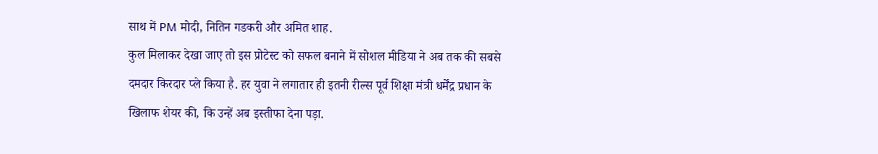साथ में PM मोदी, नितिन गडकरी और अमित शाह.
कुल मिलाकर देखा जाए तो इस प्रोटेस्ट को सफल बनाने में सोशल मीडिया ने अब तक की सबसे दमदार किरदार प्ले किया है. हर युवा ने लगातार ही इतनी रील्स पूर्व शिक्षा मंत्री धर्मेंद्र प्रधान के खिलाफ शेयर की, कि उन्हें अब इस्तीफा देना पड़ा.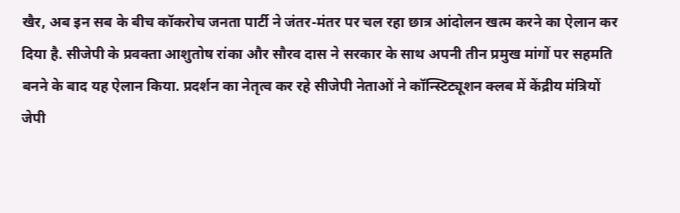खैर, अब इन सब के बीच कॉकरोच जनता पार्टी ने जंतर-मंतर पर चल रहा छात्र आंदोलन खत्म करने का ऐलान कर दिया है. सीजेपी के प्रवक्ता आशुतोष रांका और सौरव दास ने सरकार के साथ अपनी तीन प्रमुख मांगों पर सहमति बनने के बाद यह ऐलान किया. प्रदर्शन का नेतृत्व कर रहे सीजेपी नेताओं ने कॉन्स्टिट्यूशन क्लब में केंद्रीय मंत्रियों जेपी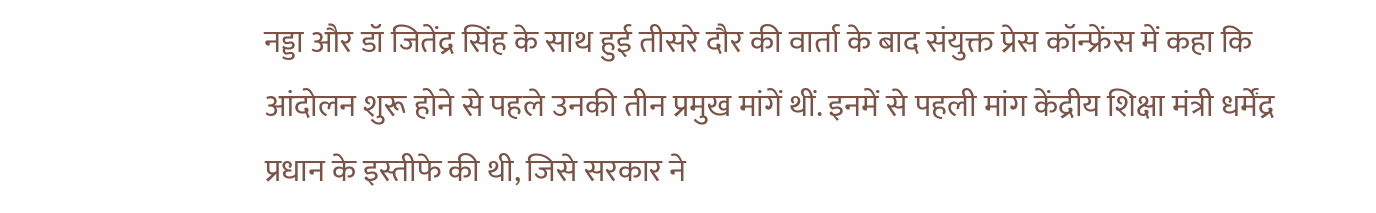नड्डा और डॉ जितेंद्र सिंह के साथ हुई तीसरे दौर की वार्ता के बाद संयुक्त प्रेस कॉन्फ्रेंस में कहा कि आंदोलन शुरू होने से पहले उनकी तीन प्रमुख मांगें थीं. इनमें से पहली मांग केंद्रीय शिक्षा मंत्री धर्मेंद्र प्रधान के इस्तीफे की थी, जिसे सरकार ने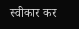स्वीकार कर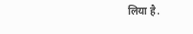लिया है.